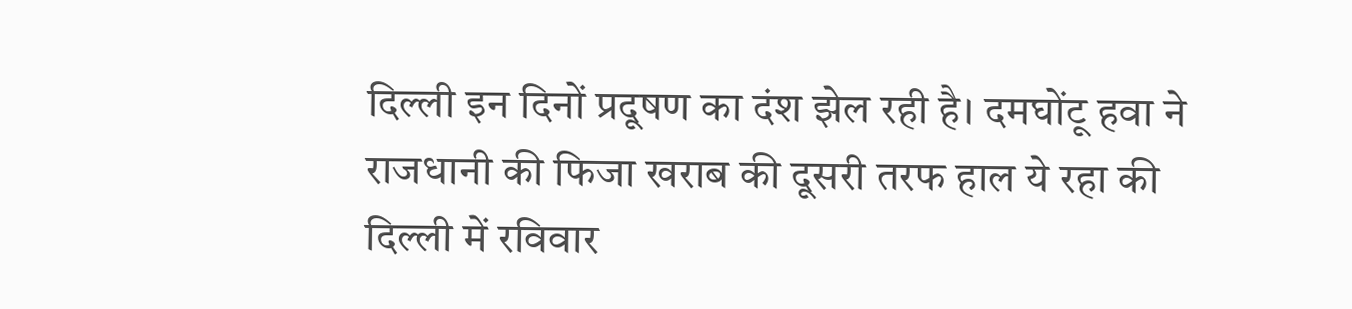दिल्ली इन दिनों प्रदूषण का दंश झेल रही है। दमघोंटू हवा ने राजधानी की फिजा खराब की दूसरी तरफ हाल ये रहा की दिल्ली में रविवार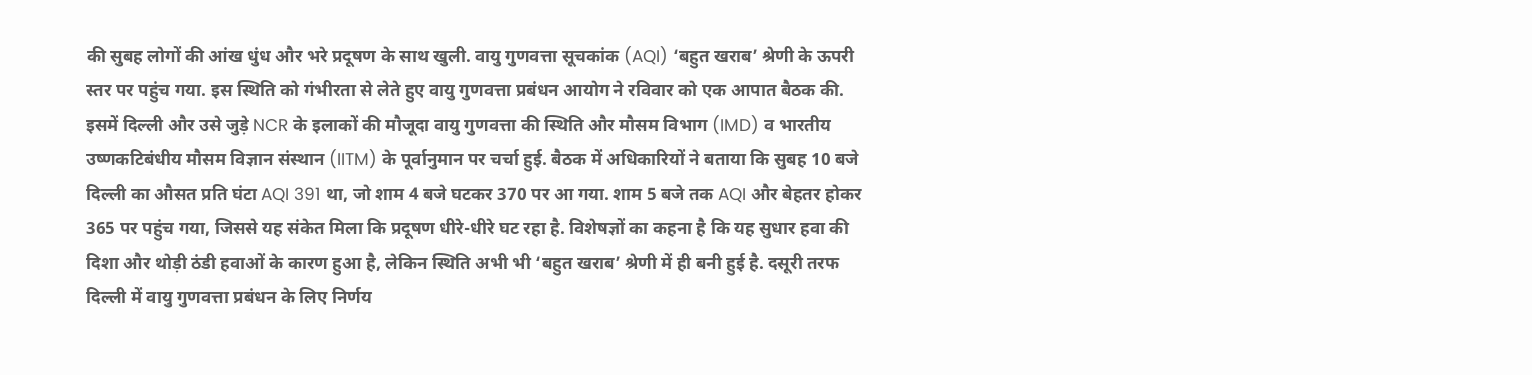की सुबह लोगों की आंख धुंध और भरे प्रदूषण के साथ खुली. वायु गुणवत्ता सूचकांक (AQI) ‘बहुत खराब’ श्रेणी के ऊपरी स्तर पर पहुंच गया. इस स्थिति को गंभीरता से लेते हुए वायु गुणवत्ता प्रबंधन आयोग ने रविवार को एक आपात बैठक की. इसमें दिल्ली और उसे जुड़े NCR के इलाकों की मौजूदा वायु गुणवत्ता की स्थिति और मौसम विभाग (IMD) व भारतीय उष्णकटिबंधीय मौसम विज्ञान संस्थान (IITM) के पूर्वानुमान पर चर्चा हुई. बैठक में अधिकारियों ने बताया कि सुबह 10 बजे दिल्ली का औसत प्रति घंटा AQI 391 था, जो शाम 4 बजे घटकर 370 पर आ गया. शाम 5 बजे तक AQI और बेहतर होकर 365 पर पहुंच गया, जिससे यह संकेत मिला कि प्रदूषण धीरे-धीरे घट रहा है. विशेषज्ञों का कहना है कि यह सुधार हवा की दिशा और थोड़ी ठंडी हवाओं के कारण हुआ है, लेकिन स्थिति अभी भी ‘बहुत खराब’ श्रेणी में ही बनी हुई है. दसूरी तरफ दिल्ली में वायु गुणवत्ता प्रबंधन के लिए निर्णय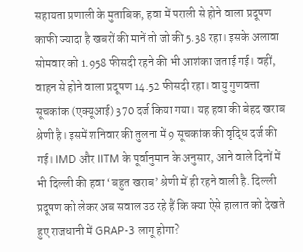सहायता प्रणाली के मुताबिक, हवा में पराली से होने वाला प्रदूषण काफी ज्यादा है खबरों की मानें तो जो की 5.38 रहा। इसके अलावा सोमवार को 1.958 फीसदी रहने की भी आशंका जताई गई। वहीं, वाहन से होने वाला प्रदूषण 14.52 फीसदी रहा। वायु गुणवत्ता सूचकांक (एक्यूआई) 370 दर्ज किया गया। यह हवा की बेहद खराब श्रेणी है। इसमें शनिवार की तुलना में 9 सूचकांक की वृद्धि दर्ज की गई। IMD और IITM के पूर्वानुमान के अनुसार, आने वाले दिनों में भी दिल्ली की हवा ‘बहुत खराब’ श्रेणी में ही रहने वाली है. दिल्ली प्रदूषण को लेकर अब सवाल उठ रहे हैं कि क्या ऐसे हालात को देखते हुए राजधानी में GRAP-3 लागू होगा?